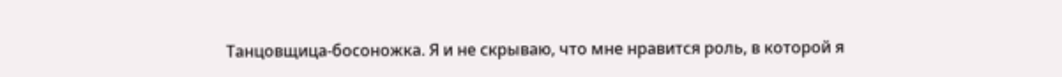Танцовщица-босоножка. Я и не скрываю, что мне нравится роль, в которой я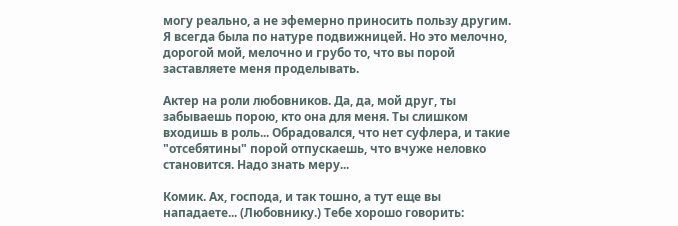могу реально, а не эфемерно приносить пользу другим. Я всегда была по натуре подвижницей. Но это мелочно, дорогой мой, мелочно и грубо то, что вы порой заставляете меня проделывать.

Актер на роли любовников. Да, да, мой друг, ты забываешь порою, кто она для меня. Ты слишком входишь в роль... Обрадовался, что нет суфлера, и такие "отсебятины" порой отпускаешь, что вчуже неловко становится. Надо знать меру...

Комик. Ах, господа, и так тошно, а тут еще вы нападаете... (Любовнику.) Тебе хорошо говорить: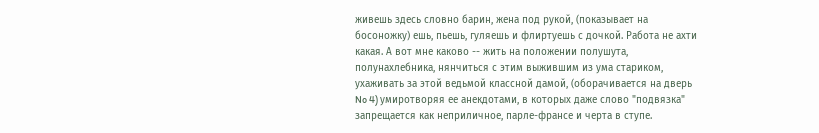живешь здесь словно барин, жена под рукой, (показывает на босоножку) ешь, пьешь, гуляешь и флиртуешь с дочкой. Работа не ахти какая. А вот мне каково -- жить на положении полушута, полунахлебника, нянчиться с этим выжившим из ума стариком, ухаживать за этой ведьмой классной дамой, (оборачивается на дверь No 4) умиротворяя ее анекдотами, в которых даже слово "подвязка" запрещается как неприличное, парле-франсе и черта в ступе.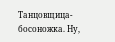Танцовщица-босоножка. Ну,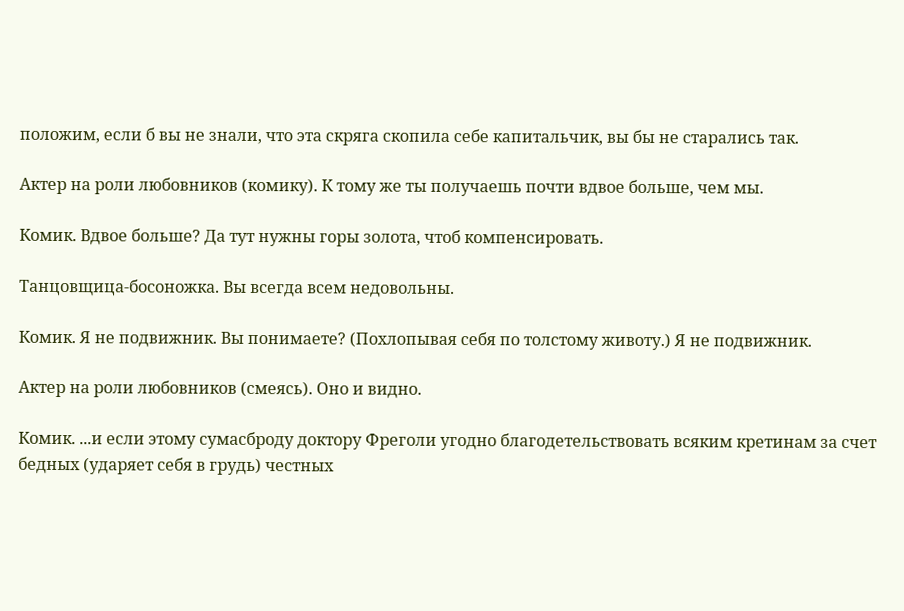положим, если б вы не знали, что эта скряга скопила себе капитальчик, вы бы не старались так.

Актер на роли любовников (комику). К тому же ты получаешь почти вдвое больше, чем мы.

Комик. Вдвое больше? Да тут нужны горы золота, чтоб компенсировать.

Танцовщица-босоножка. Вы всегда всем недовольны.

Комик. Я не подвижник. Вы понимаете? (Похлопывая себя по толстому животу.) Я не подвижник.

Актер на роли любовников (смеясь). Оно и видно.

Комик. ...и если этому сумасброду доктору Фреголи угодно благодетельствовать всяким кретинам за счет бедных (ударяет себя в грудь) честных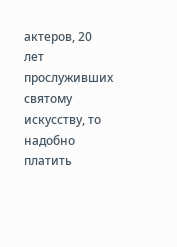актеров, 20 лет прослуживших святому искусству, то надобно платить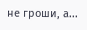не гроши, а...